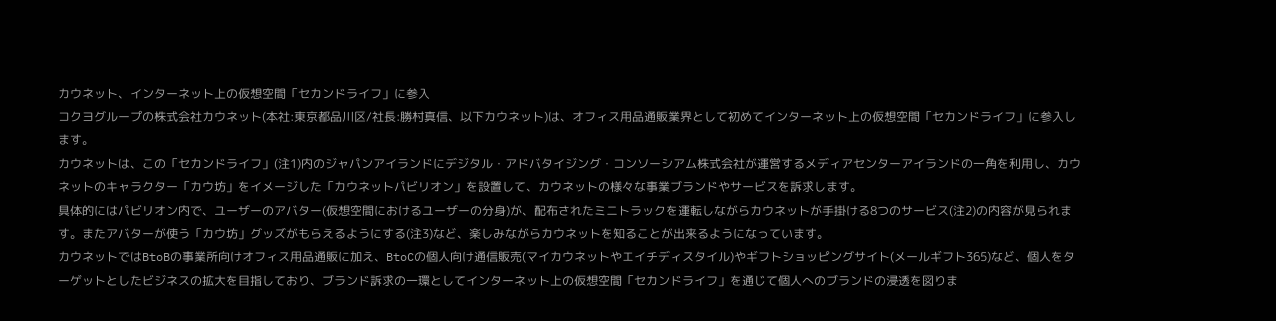カウネット、インターネット上の仮想空間「セカンドライフ」に参入
コクヨグループの株式会社カウネット(本社:東京都品川区/社長:勝村真信、以下カウネット)は、オフィス用品通販業界として初めてインターネット上の仮想空間「セカンドライフ」に参入します。
カウネットは、この「セカンドライフ」(注1)内のジャパンアイランドにデジタル・アドバタイジング・コンソーシアム株式会社が運営するメディアセンターアイランドの一角を利用し、カウネットのキャラクター「カウ坊」をイメージした「カウネットパビリオン」を設置して、カウネットの様々な事業ブランドやサービスを訴求します。
具体的にはパビリオン内で、ユーザーのアバター(仮想空間におけるユーザーの分身)が、配布されたミニトラックを運転しながらカウネットが手掛ける8つのサービス(注2)の内容が見られます。またアバターが使う「カウ坊」グッズがもらえるようにする(注3)など、楽しみながらカウネットを知ることが出来るようになっています。
カウネットではBtoBの事業所向けオフィス用品通販に加え、BtoCの個人向け通信販売(マイカウネットやエイチディスタイル)やギフトショッピングサイト(メールギフト365)など、個人をターゲットとしたビジネスの拡大を目指しており、ブランド訴求の一環としてインターネット上の仮想空間「セカンドライフ」を通じて個人へのブランドの浸透を図りま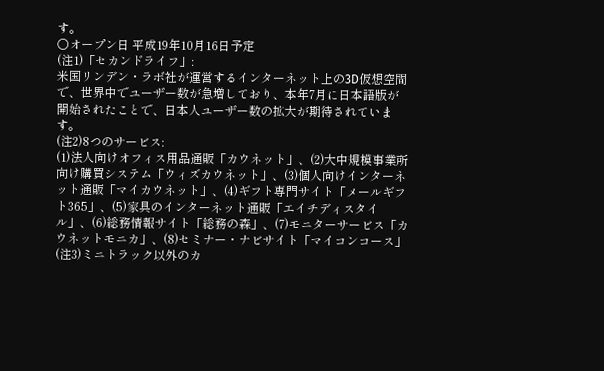す。
○オープン日 平成19年10月16日予定
(注1)「セカンドライフ」:
米国リンデン・ラボ社が運営するインターネット上の3D仮想空間で、世界中でユーザー数が急増しており、本年7月に日本語版が開始されたことで、日本人ユーザー数の拡大が期待されています。
(注2)8つのサービス:
(1)法人向けオフィス用品通販「カウネット」、(2)大中規模事業所向け購買システム「ウィズカウネット」、(3)個人向けインターネット通販「マイカウネット」、(4)ギフト専門サイト「メールギフト365」、(5)家具のインターネット通販「エイチディスタイル」、(6)総務情報サイト「総務の森」、(7)モニターサービス「カウネットモニカ」、(8)セミナー・ナビサイト「マイコンコース」
(注3)ミニトラック以外のカ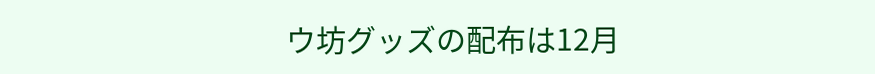ウ坊グッズの配布は12月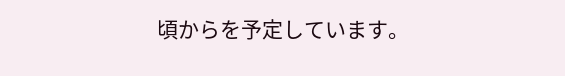頃からを予定しています。